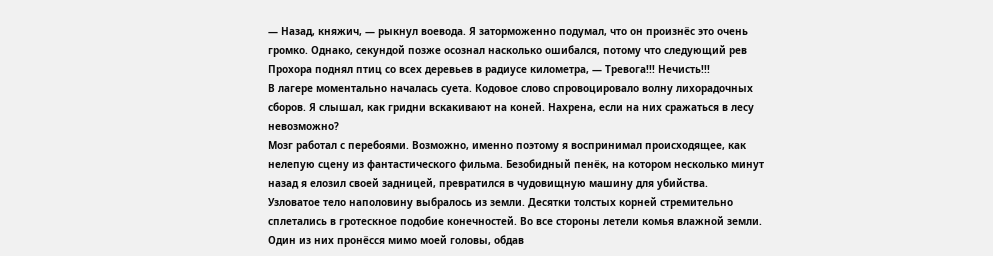— Назад, княжич, — рыкнул воевода. Я заторможенно подумал, что он произнёс это очень громко. Однако, секундой позже осознал насколько ошибался, потому что следующий рев Прохора поднял птиц со всех деревьев в радиусе километра, — Тревога!!! Нечисть!!!
В лагере моментально началась суета. Кодовое слово спровоцировало волну лихорадочных сборов. Я слышал, как гридни вскакивают на коней. Нахрена, если на них сражаться в лесу невозможно?
Мозг работал с перебоями. Возможно, именно поэтому я воспринимал происходящее, как нелепую сцену из фантастического фильма. Безобидный пенёк, на котором несколько минут назад я елозил своей задницей, превратился в чудовищную машину для убийства.
Узловатое тело наполовину выбралось из земли. Десятки толстых корней стремительно сплетались в гротескное подобие конечностей. Во все стороны летели комья влажной земли. Один из них пронёсся мимо моей головы, обдав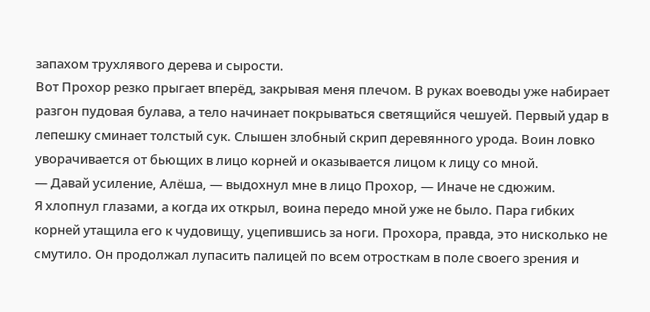запахом трухлявого дерева и сырости.
Вот Прохор резко прыгает вперёд, закрывая меня плечом. В руках воеводы уже набирает разгон пудовая булава, а тело начинает покрываться светящийся чешуей. Первый удар в лепешку сминает толстый сук. Слышен злобный скрип деревянного урода. Воин ловко уворачивается от бьющих в лицо корней и оказывается лицом к лицу со мной.
— Давай усиление, Алёша, — выдохнул мне в лицо Прохор, — Иначе не сдюжим.
Я хлопнул глазами, а когда их открыл, воина передо мной уже не было. Пара гибких корней утащила его к чудовищу, уцепившись за ноги. Прохора, правда, это нисколько не смутило. Он продолжал лупасить палицей по всем отросткам в поле своего зрения и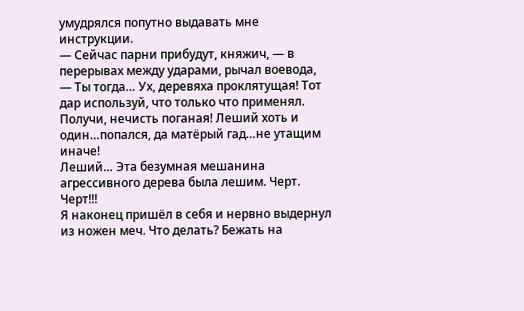умудрялся попутно выдавать мне инструкции.
— Сейчас парни прибудут, княжич, — в перерывах между ударами, рычал воевода, — Ты тогда… Ух, деревяха проклятущая! Тот дар используй, что только что применял. Получи, нечисть поганая! Леший хоть и один…попался, да матёрый гад…не утащим иначе!
Леший… Эта безумная мешанина агрессивного дерева была лешим. Черт. Черт!!!
Я наконец пришёл в себя и нервно выдернул из ножен меч. Что делать? Бежать на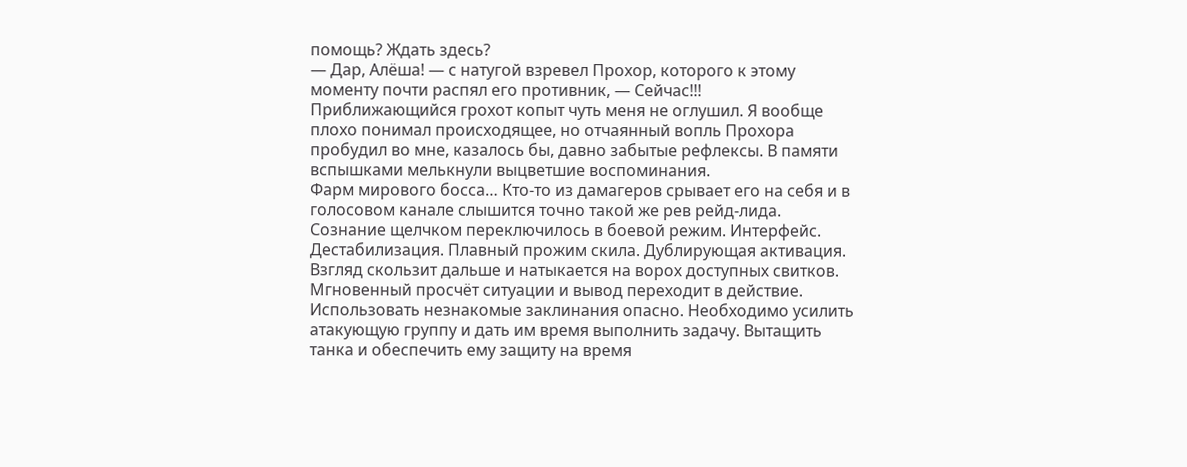помощь? Ждать здесь?
— Дар, Алёша! — с натугой взревел Прохор, которого к этому моменту почти распял его противник, — Сейчас!!!
Приближающийся грохот копыт чуть меня не оглушил. Я вообще плохо понимал происходящее, но отчаянный вопль Прохора пробудил во мне, казалось бы, давно забытые рефлексы. В памяти вспышками мелькнули выцветшие воспоминания.
Фарм мирового босса… Кто-то из дамагеров срывает его на себя и в голосовом канале слышится точно такой же рев рейд-лида.
Сознание щелчком переключилось в боевой режим. Интерфейс. Дестабилизация. Плавный прожим скила. Дублирующая активация. Взгляд скользит дальше и натыкается на ворох доступных свитков. Мгновенный просчёт ситуации и вывод переходит в действие.
Использовать незнакомые заклинания опасно. Необходимо усилить атакующую группу и дать им время выполнить задачу. Вытащить танка и обеспечить ему защиту на время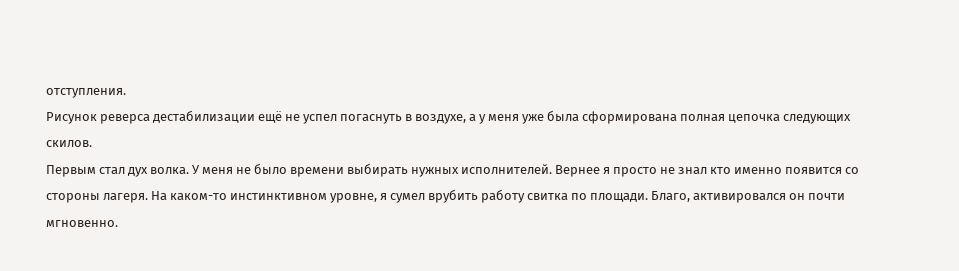отступления.
Рисунок реверса дестабилизации ещё не успел погаснуть в воздухе, а у меня уже была сформирована полная цепочка следующих скилов.
Первым стал дух волка. У меня не было времени выбирать нужных исполнителей. Вернее я просто не знал кто именно появится со стороны лагеря. На каком-то инстинктивном уровне, я сумел врубить работу свитка по площади. Благо, активировался он почти мгновенно.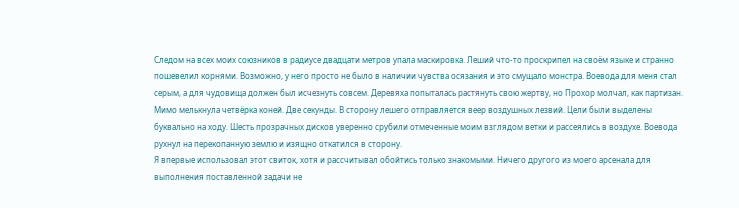Следом на всех моих союзников в радиусе двадцати метров упала маскировка. Леший что-то проскрипел на своём языке и странно пошевелил корнями. Возможно, у него просто не было в наличии чувства осязания и это смущало монстра. Воевода для меня стал серым, а для чудовища должен был исчезнуть совсем. Деревяха попыталась растянуть свою жертву, но Прохор молчал, как партизан.
Мимо мелькнула четвёрка коней. Две секунды. В сторону лешего отправляется веер воздушных лезвий. Цели были выделены буквально на ходу. Шесть прозрачных дисков уверенно срубили отмеченные моим взглядом ветки и рассеялись в воздухе. Воевода рухнул на перекопанную землю и изящно откатился в сторону.
Я впервые использовал этот свиток, хотя и рассчитывал обойтись только знакомыми. Ничего другого из моего арсенала для выполнения поставленной задачи не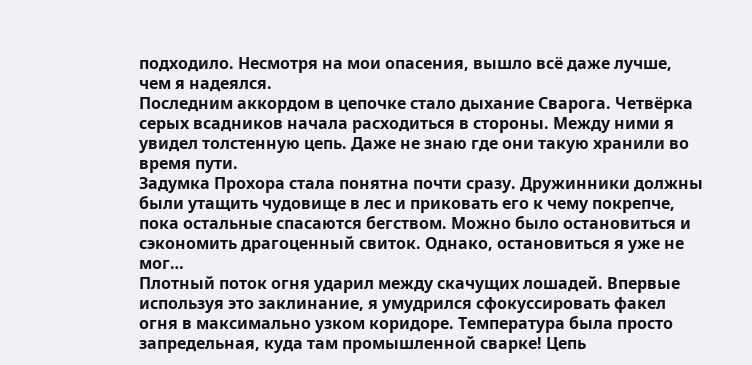подходило. Несмотря на мои опасения, вышло всё даже лучше, чем я надеялся.
Последним аккордом в цепочке стало дыхание Сварога. Четвёрка серых всадников начала расходиться в стороны. Между ними я увидел толстенную цепь. Даже не знаю где они такую хранили во время пути.
Задумка Прохора стала понятна почти сразу. Дружинники должны были утащить чудовище в лес и приковать его к чему покрепче, пока остальные спасаются бегством. Можно было остановиться и сэкономить драгоценный свиток. Однако, остановиться я уже не мог…
Плотный поток огня ударил между скачущих лошадей. Впервые используя это заклинание, я умудрился сфокуссировать факел огня в максимально узком коридоре. Температура была просто запредельная, куда там промышленной сварке! Цепь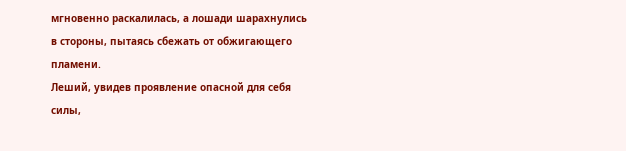мгновенно раскалилась, а лошади шарахнулись в стороны, пытаясь сбежать от обжигающего пламени.
Леший, увидев проявление опасной для себя силы,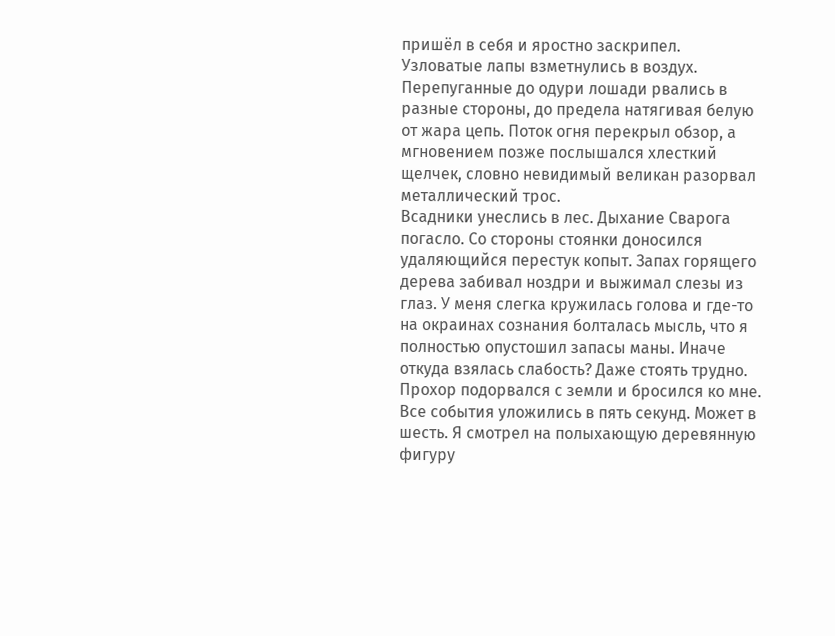пришёл в себя и яростно заскрипел. Узловатые лапы взметнулись в воздух. Перепуганные до одури лошади рвались в разные стороны, до предела натягивая белую от жара цепь. Поток огня перекрыл обзор, а мгновением позже послышался хлесткий щелчек, словно невидимый великан разорвал металлический трос.
Всадники унеслись в лес. Дыхание Сварога погасло. Со стороны стоянки доносился удаляющийся перестук копыт. Запах горящего дерева забивал ноздри и выжимал слезы из глаз. У меня слегка кружилась голова и где-то на окраинах сознания болталась мысль, что я полностью опустошил запасы маны. Иначе откуда взялась слабость? Даже стоять трудно.
Прохор подорвался с земли и бросился ко мне. Все события уложились в пять секунд. Может в шесть. Я смотрел на полыхающую деревянную фигуру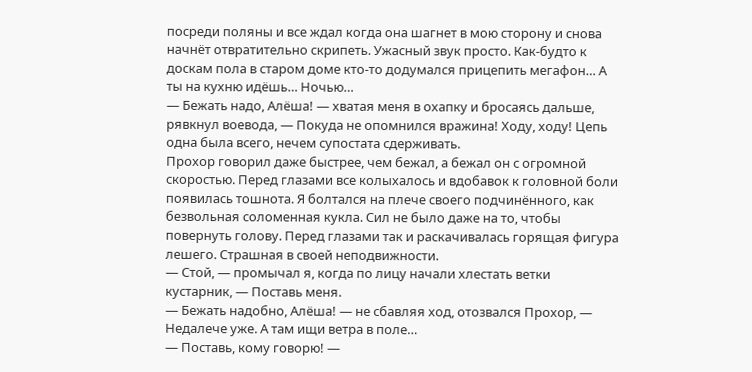посреди поляны и все ждал когда она шагнет в мою сторону и снова начнёт отвратительно скрипеть. Ужасный звук просто. Как-будто к доскам пола в старом доме кто-то додумался прицепить мегафон… А ты на кухню идёшь… Ночью…
— Бежать надо, Алёша! — хватая меня в охапку и бросаясь дальше, рявкнул воевода, — Покуда не опомнился вражина! Ходу, ходу! Цепь одна была всего, нечем супостата сдерживать.
Прохор говорил даже быстрее, чем бежал, а бежал он с огромной скоростью. Перед глазами все колыхалось и вдобавок к головной боли появилась тошнота. Я болтался на плече своего подчинённого, как безвольная соломенная кукла. Сил не было даже на то, чтобы повернуть голову. Перед глазами так и раскачивалась горящая фигура лешего. Страшная в своей неподвижности.
— Стой, — промычал я, когда по лицу начали хлестать ветки кустарник, — Поставь меня.
— Бежать надобно, Алёша! — не сбавляя ход, отозвался Прохор, — Недалече уже. А там ищи ветра в поле…
— Поставь, кому говорю! —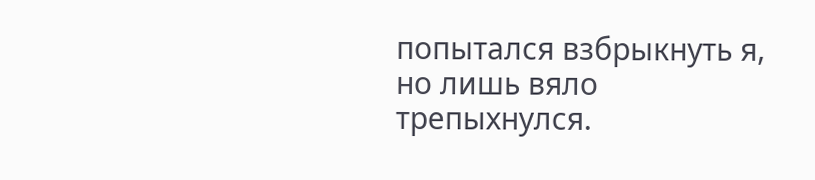попытался взбрыкнуть я, но лишь вяло трепыхнулся.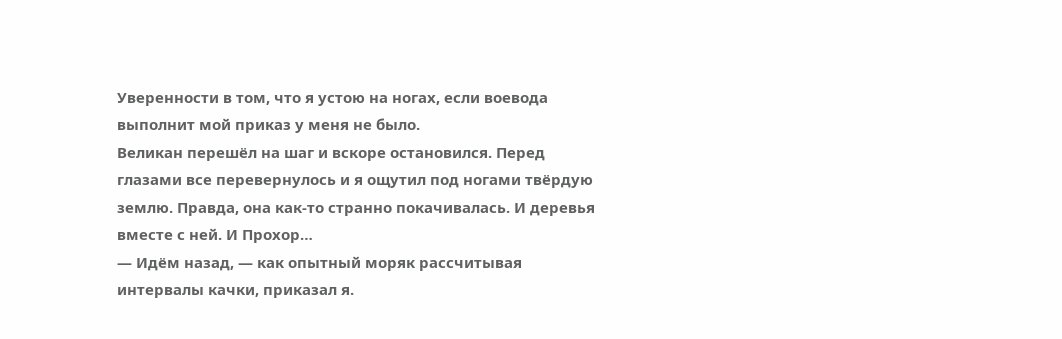Уверенности в том, что я устою на ногах, если воевода выполнит мой приказ у меня не было.
Великан перешёл на шаг и вскоре остановился. Перед глазами все перевернулось и я ощутил под ногами твёрдую землю. Правда, она как-то странно покачивалась. И деревья вместе с ней. И Прохор…
— Идём назад, — как опытный моряк рассчитывая интервалы качки, приказал я.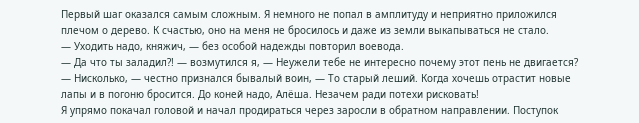Первый шаг оказался самым сложным. Я немного не попал в амплитуду и неприятно приложился плечом о дерево. К счастью, оно на меня не бросилось и даже из земли выкапываться не стало.
— Уходить надо, княжич, — без особой надежды повторил воевода.
— Да что ты заладил?! — возмутился я, — Неужели тебе не интересно почему этот пень не двигается?
— Нисколько, — честно признался бывалый воин, — То старый леший. Когда хочешь отрастит новые лапы и в погоню бросится. До коней надо, Алёша. Незачем ради потехи рисковать!
Я упрямо покачал головой и начал продираться через заросли в обратном направлении. Поступок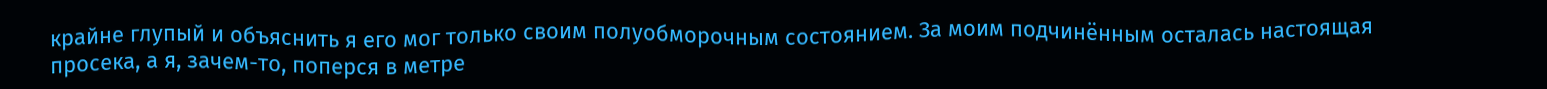крайне глупый и объяснить я его мог только своим полуобморочным состоянием. За моим подчинённым осталась настоящая просека, а я, зачем-то, поперся в метре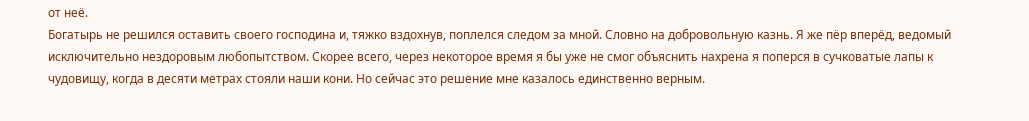от неё.
Богатырь не решился оставить своего господина и, тяжко вздохнув, поплелся следом за мной. Словно на добровольную казнь. Я же пёр вперёд, ведомый исключительно нездоровым любопытством. Скорее всего, через некоторое время я бы уже не смог объяснить нахрена я поперся в сучковатые лапы к чудовищу, когда в десяти метрах стояли наши кони. Но сейчас это решение мне казалось единственно верным.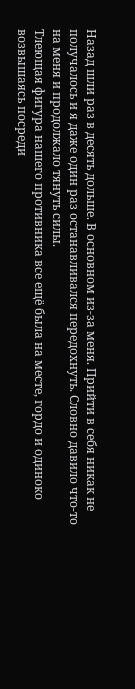Назад шли раз в десять дольше. В основном из-за меня. Прийти в себя никак не получалось и я даже один раз останавливался передохнуть. Словно давило что-то на меня и продолжало тянуть силы.
Тлеющая фигура нашего противника все ещё была на месте, гордо и одиноко возвышаясь посреди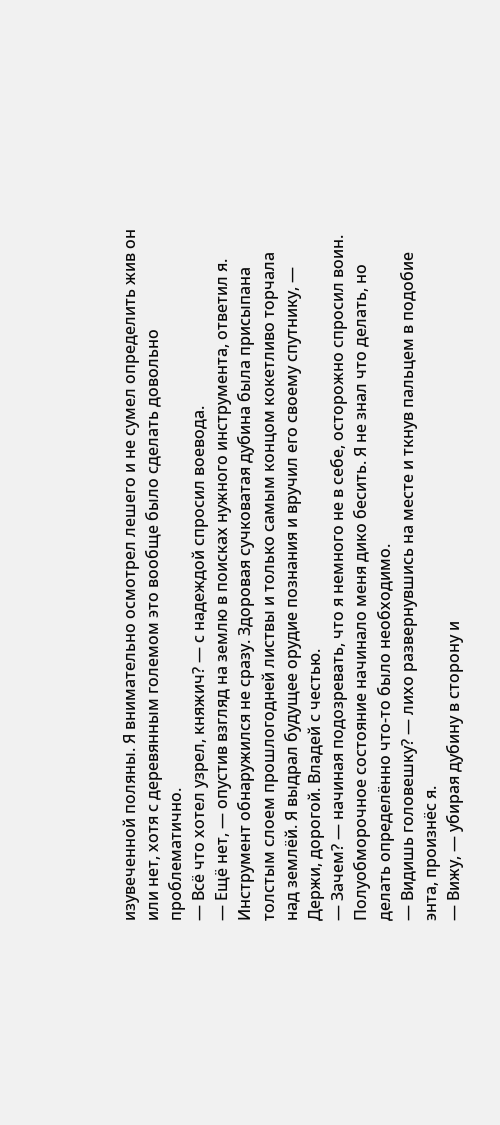изувеченной поляны. Я внимательно осмотрел лешего и не сумел определить жив он или нет, хотя с деревянным големом это вообще было сделать довольно проблематично.
— Всё что хотел узрел, княжич? — с надеждой спросил воевода.
— Ещё нет, — опустив взгляд на землю в поисках нужного инструмента, ответил я. Инструмент обнаружился не сразу. Здоровая сучковатая дубина была присыпана толстым слоем прошлогодней листвы и только самым концом кокетливо торчала над землёй. Я выдрал будущее орудие познания и вручил его своему спутнику, — Держи, дорогой. Владей с честью.
— Зачем? — начиная подозревать, что я немного не в себе, осторожно спросил воин.
Полуобморочное состояние начинало меня дико бесить. Я не знал что делать, но делать определённо что-то было необходимо.
— Видишь головешку? — лихо развернувшись на месте и ткнув пальцем в подобие энта, произнёс я.
— Вижу, — убирая дубину в сторону и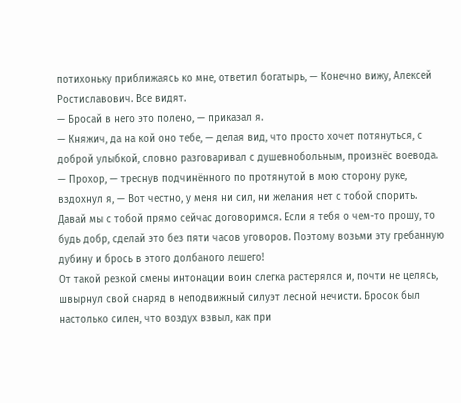потихоньку приближаясь ко мне, ответил богатырь, — Конечно вижу, Алексей Ростиславович. Все видят.
— Бросай в него это полено, — приказал я.
— Княжич, да на кой оно тебе, — делая вид, что просто хочет потянуться, с доброй улыбкой, словно разговаривал с душевнобольным, произнёс воевода.
— Прохор, — треснув подчинённого по протянутой в мою сторону руке, вздохнул я, — Вот честно, у меня ни сил, ни желания нет с тобой спорить. Давай мы с тобой прямо сейчас договоримся. Если я тебя о чем-то прошу, то будь добр, сделай это без пяти часов уговоров. Поэтому возьми эту гребанную дубину и брось в этого долбаного лешего!
От такой резкой смены интонации воин слегка растерялся и, почти не целясь, швырнул свой снаряд в неподвижный силуэт лесной нечисти. Бросок был настолько силен, что воздух взвыл, как при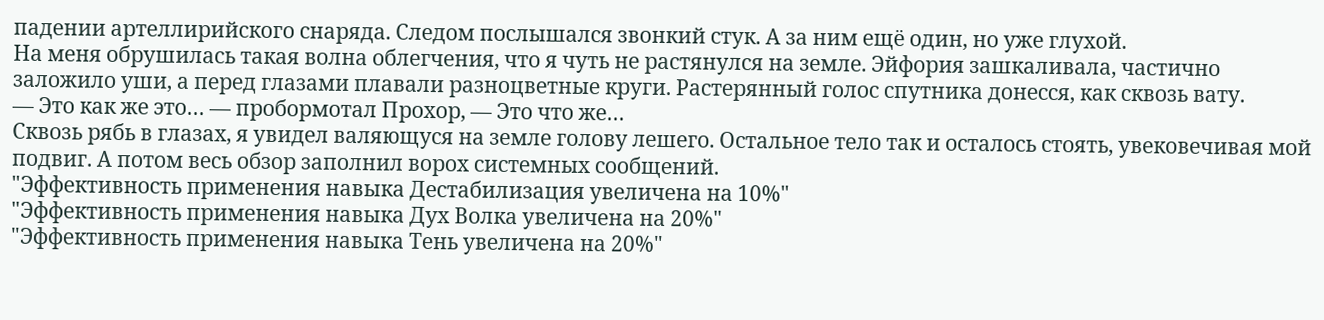падении артеллирийского снаряда. Следом послышался звонкий стук. А за ним ещё один, но уже глухой.
На меня обрушилась такая волна облегчения, что я чуть не растянулся на земле. Эйфория зашкаливала, частично заложило уши, а перед глазами плавали разноцветные круги. Растерянный голос спутника донесся, как сквозь вату.
— Это как же это… — пробормотал Прохор, — Это что же…
Сквозь рябь в глазах, я увидел валяющуся на земле голову лешего. Остальное тело так и осталось стоять, увековечивая мой подвиг. А потом весь обзор заполнил ворох системных сообщений.
"Эффективность применения навыка Дестабилизация увеличена на 10%"
"Эффективность применения навыка Дух Волка увеличена на 20%"
"Эффективность применения навыка Тень увеличена на 20%"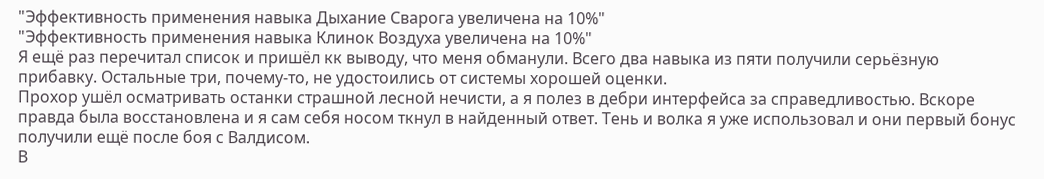"Эффективность применения навыка Дыхание Сварога увеличена на 10%"
"Эффективность применения навыка Клинок Воздуха увеличена на 10%"
Я ещё раз перечитал список и пришёл кк выводу, что меня обманули. Всего два навыка из пяти получили серьёзную прибавку. Остальные три, почему-то, не удостоились от системы хорошей оценки.
Прохор ушёл осматривать останки страшной лесной нечисти, а я полез в дебри интерфейса за справедливостью. Вскоре правда была восстановлена и я сам себя носом ткнул в найденный ответ. Тень и волка я уже использовал и они первый бонус получили ещё после боя с Валдисом.
В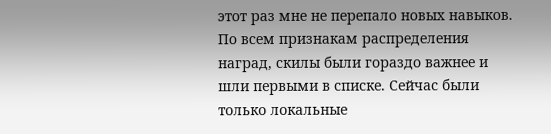этот раз мне не перепало новых навыков. По всем признакам распределения наград, скилы были гораздо важнее и шли первыми в списке. Сейчас были только локальные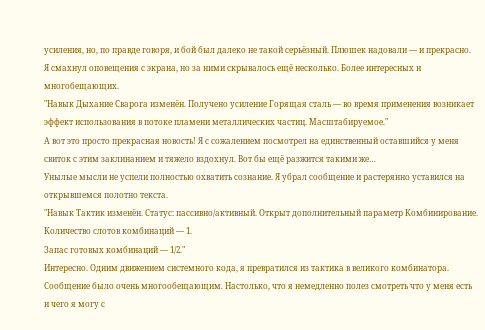усиления, но, по правде говоря, и бой был далеко не такой серьёзный. Плюшек надовали — и прекрасно.
Я смахнул оповещения с экрана, но за ними скрывалось ещё несколько. Более интересных и многобещающих.
"Навык Дыхание Сварога изменён. Получено усиление Горящая сталь — во время применения возникает эффект использования в потоке пламени металлических частиц. Масштабируемое."
А вот это просто прекрасная новость! Я с сожалением посмотрел на единственный оставшийся у меня свиток с этим заклинанием и тяжело вздохнул. Вот бы ещё разжится такими же…
Унылые мысли не успели полностью охватить сознание. Я убрал сообщение и растерянно уставился на открывшемся полотно текста.
"Навык Тактик изменён. Статус: пассивно/активный. Открыт дополнительный параметр Комбинирование.
Количество слотов комбинаций — 1.
Запас готовых комбинаций — 1/2."
Интересно. Одним движением системного кода, я превратился из тактика в великого комбинатора. Сообщение было очень многообещающим. Настолько, что я немедленно полез смотреть что у меня есть и чего я могу с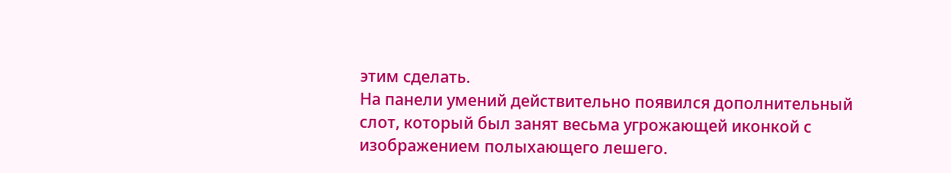этим сделать.
На панели умений действительно появился дополнительный слот, который был занят весьма угрожающей иконкой с изображением полыхающего лешего.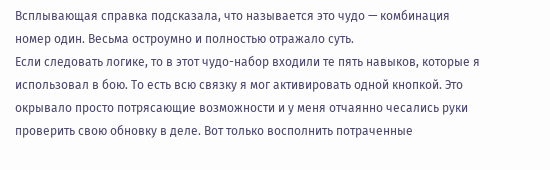Всплывающая справка подсказала, что называется это чудо — комбинация номер один. Весьма остроумно и полностью отражало суть.
Если следовать логике, то в этот чудо-набор входили те пять навыков, которые я использовал в бою. То есть всю связку я мог активировать одной кнопкой. Это окрывало просто потрясающие возможности и у меня отчаянно чесались руки проверить свою обновку в деле. Вот только восполнить потраченные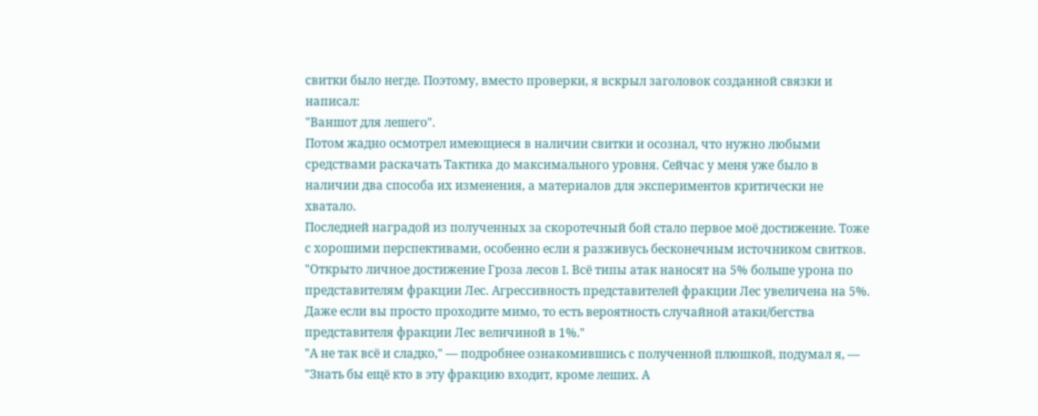свитки было негде. Поэтому, вместо проверки, я вскрыл заголовок созданной связки и написал:
"Ваншот для лешего".
Потом жадно осмотрел имеющиеся в наличии свитки и осознал, что нужно любыми средствами раскачать Тактика до максимального уровня. Сейчас у меня уже было в наличии два способа их изменения, а материалов для экспериментов критически не хватало.
Последней наградой из полученных за скоротечный бой стало первое моё достижение. Тоже с хорошими перспективами, особенно если я разживусь бесконечным источником свитков.
"Открыто личное достижение Гроза лесов I. Всё типы атак наносят на 5% больше урона по представителям фракции Лес. Агрессивность представителей фракции Лес увеличена на 5%. Даже если вы просто проходите мимо, то есть вероятность случайной атаки/бегства представителя фракции Лес величиной в 1%."
"А не так всё и сладко," — подробнее ознакомившись с полученной плюшкой, подумал я, — "Знать бы ещё кто в эту фракцию входит, кроме леших. А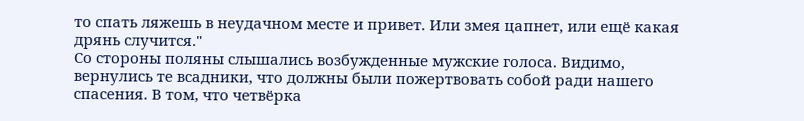то спать ляжешь в неудачном месте и привет. Или змея цапнет, или ещё какая дрянь случится."
Со стороны поляны слышались возбужденные мужские голоса. Видимо, вернулись те всадники, что должны были пожертвовать собой ради нашего спасения. В том, что четвёрка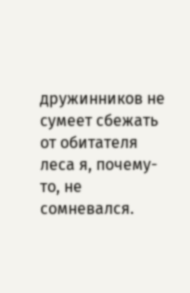дружинников не сумеет сбежать от обитателя леса я, почему-то, не сомневался.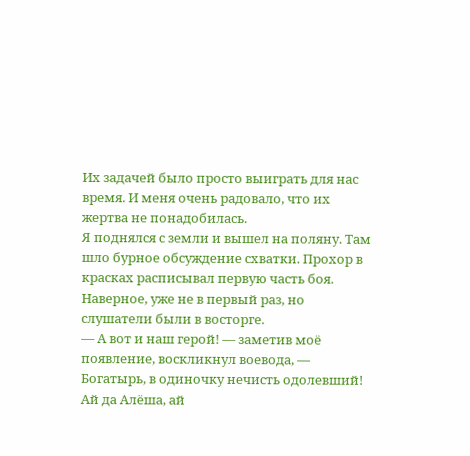Их задачей было просто выиграть для нас время. И меня очень радовало, что их жертва не понадобилась.
Я поднялся с земли и вышел на поляну. Там шло бурное обсуждение схватки. Прохор в красках расписывал первую часть боя. Наверное, уже не в первый раз, но слушатели были в восторге.
— А вот и наш герой! — заметив моё появление, воскликнул воевода, — Богатырь, в одиночку нечисть одолевший! Ай да Алёша, ай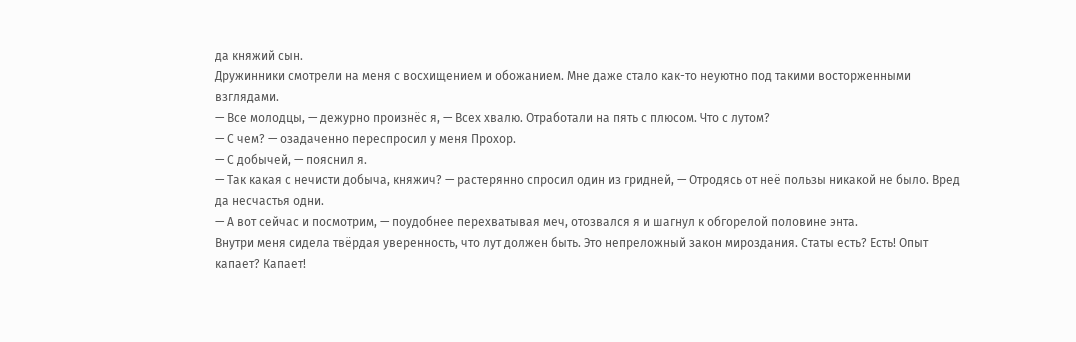да княжий сын.
Дружинники смотрели на меня с восхищением и обожанием. Мне даже стало как-то неуютно под такими восторженными взглядами.
— Все молодцы, — дежурно произнёс я, — Всех хвалю. Отработали на пять с плюсом. Что с лутом?
— С чем? — озадаченно переспросил у меня Прохор.
— С добычей, — пояснил я.
— Так какая с нечисти добыча, княжич? — растерянно спросил один из гридней, — Отродясь от неё пользы никакой не было. Вред да несчастья одни.
— А вот сейчас и посмотрим, — поудобнее перехватывая меч, отозвался я и шагнул к обгорелой половине энта.
Внутри меня сидела твёрдая уверенность, что лут должен быть. Это непреложный закон мироздания. Статы есть? Есть! Опыт капает? Капает!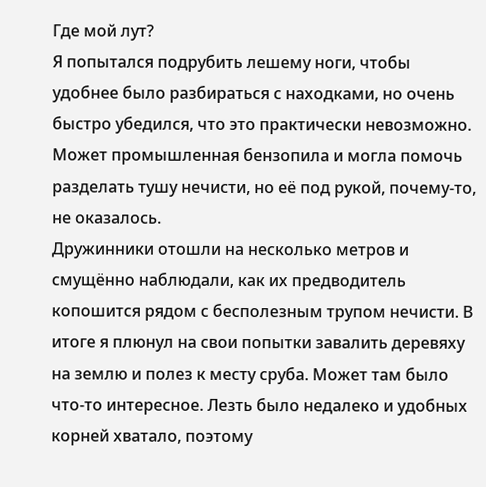Где мой лут?
Я попытался подрубить лешему ноги, чтобы удобнее было разбираться с находками, но очень быстро убедился, что это практически невозможно. Может промышленная бензопила и могла помочь разделать тушу нечисти, но её под рукой, почему-то, не оказалось.
Дружинники отошли на несколько метров и смущённо наблюдали, как их предводитель копошится рядом с бесполезным трупом нечисти. В итоге я плюнул на свои попытки завалить деревяху на землю и полез к месту сруба. Может там было что-то интересное. Лезть было недалеко и удобных корней хватало, поэтому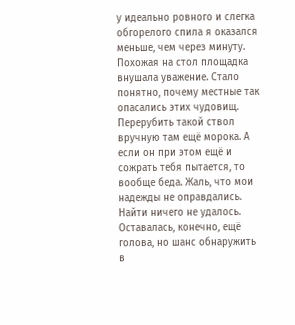у идеально ровного и слегка обгорелого спила я оказался меньше, чем через минуту.
Похожая на стол площадка внушала уважение. Стало понятно, почему местные так опасались этих чудовищ. Перерубить такой ствол вручную там ещё морока. А если он при этом ещё и сожрать тебя пытается, то вообще беда. Жаль, что мои надежды не оправдались. Найти ничего не удалось. Оставалась, конечно, ещё голова, но шанс обнаружить в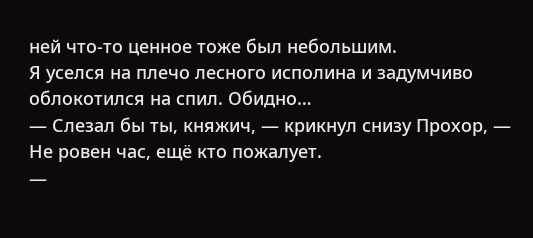ней что-то ценное тоже был небольшим.
Я уселся на плечо лесного исполина и задумчиво облокотился на спил. Обидно…
— Слезал бы ты, княжич, — крикнул снизу Прохор, — Не ровен час, ещё кто пожалует.
—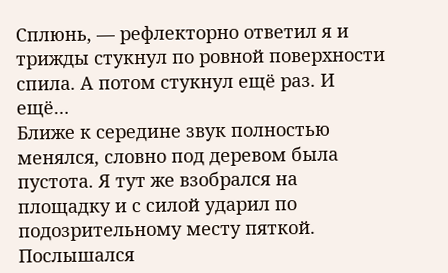Сплюнь, — рефлекторно ответил я и трижды стукнул по ровной поверхности спила. А потом стукнул ещё раз. И ещё…
Ближе к середине звук полностью менялся, словно под деревом была пустота. Я тут же взобрался на площадку и с силой ударил по подозрительному месту пяткой. Послышался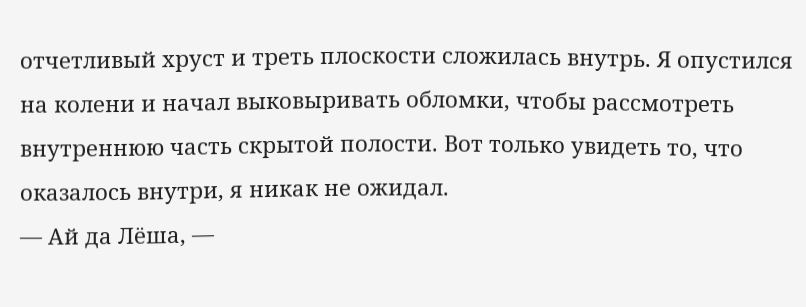отчетливый хруст и треть плоскости сложилась внутрь. Я опустился на колени и начал выковыривать обломки, чтобы рассмотреть внутреннюю часть скрытой полости. Вот только увидеть то, что оказалось внутри, я никак не ожидал.
— Ай да Лёша, —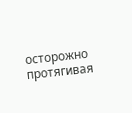осторожно протягивая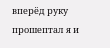вперёд руку прошептал я и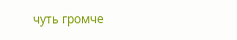чуть громче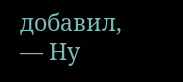добавил, — Ну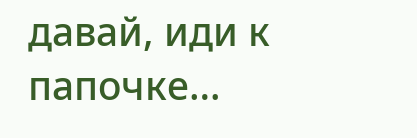давай, иди к папочке…